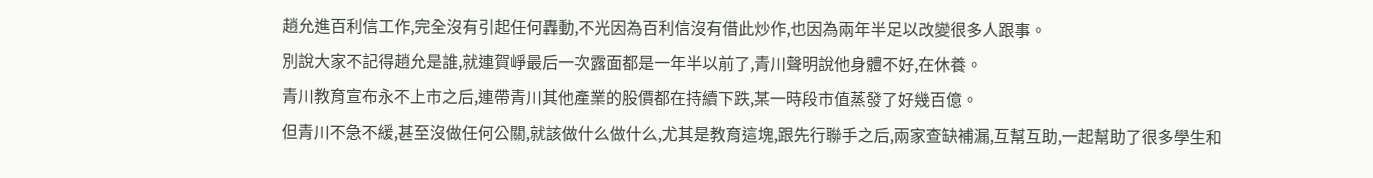趙允進百利信工作,完全沒有引起任何轟動,不光因為百利信沒有借此炒作,也因為兩年半足以改變很多人跟事。
別說大家不記得趙允是誰,就連賀崢最后一次露面都是一年半以前了,青川聲明說他身體不好,在休養。
青川教育宣布永不上市之后,連帶青川其他產業的股價都在持續下跌,某一時段市值蒸發了好幾百億。
但青川不急不緩,甚至沒做任何公關,就該做什么做什么,尤其是教育這塊,跟先行聯手之后,兩家查缺補漏,互幫互助,一起幫助了很多學生和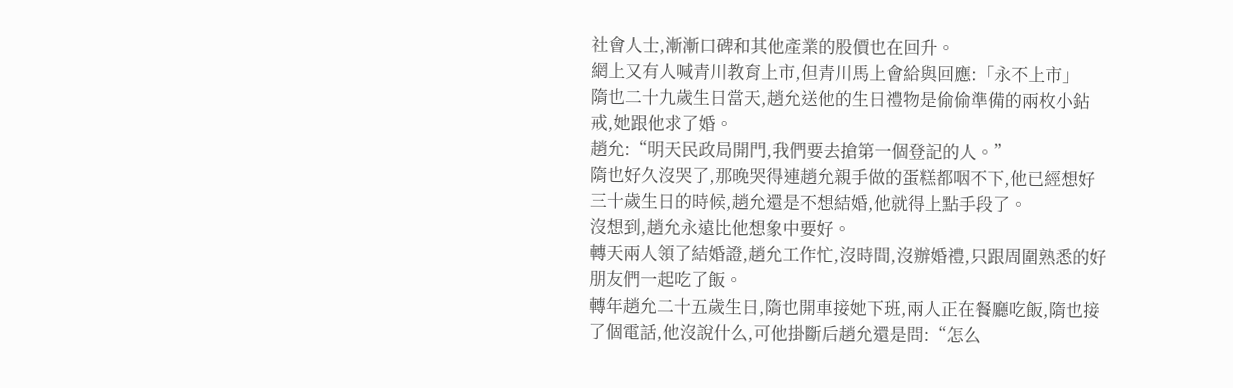社會人士,漸漸口碑和其他產業的股價也在回升。
網上又有人喊青川教育上市,但青川馬上會給與回應:「永不上市」
隋也二十九歲生日當天,趙允送他的生日禮物是偷偷準備的兩枚小鉆戒,她跟他求了婚。
趙允:“明天民政局開門,我們要去搶第一個登記的人。”
隋也好久沒哭了,那晚哭得連趙允親手做的蛋糕都咽不下,他已經想好三十歲生日的時候,趙允還是不想結婚,他就得上點手段了。
沒想到,趙允永遠比他想象中要好。
轉天兩人領了結婚證,趙允工作忙,沒時間,沒辦婚禮,只跟周圍熟悉的好朋友們一起吃了飯。
轉年趙允二十五歲生日,隋也開車接她下班,兩人正在餐廳吃飯,隋也接了個電話,他沒說什么,可他掛斷后趙允還是問:“怎么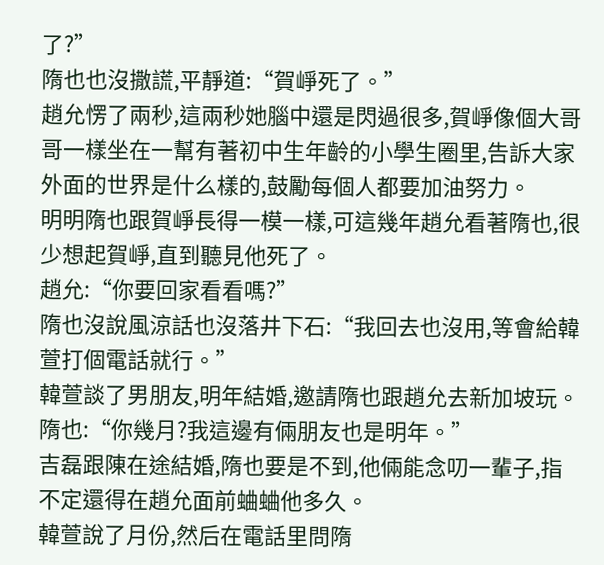了?”
隋也也沒撒謊,平靜道:“賀崢死了。”
趙允愣了兩秒,這兩秒她腦中還是閃過很多,賀崢像個大哥哥一樣坐在一幫有著初中生年齡的小學生圈里,告訴大家外面的世界是什么樣的,鼓勵每個人都要加油努力。
明明隋也跟賀崢長得一模一樣,可這幾年趙允看著隋也,很少想起賀崢,直到聽見他死了。
趙允:“你要回家看看嗎?”
隋也沒說風涼話也沒落井下石:“我回去也沒用,等會給韓萱打個電話就行。”
韓萱談了男朋友,明年結婚,邀請隋也跟趙允去新加坡玩。
隋也:“你幾月?我這邊有倆朋友也是明年。”
吉磊跟陳在途結婚,隋也要是不到,他倆能念叨一輩子,指不定還得在趙允面前蛐蛐他多久。
韓萱說了月份,然后在電話里問隋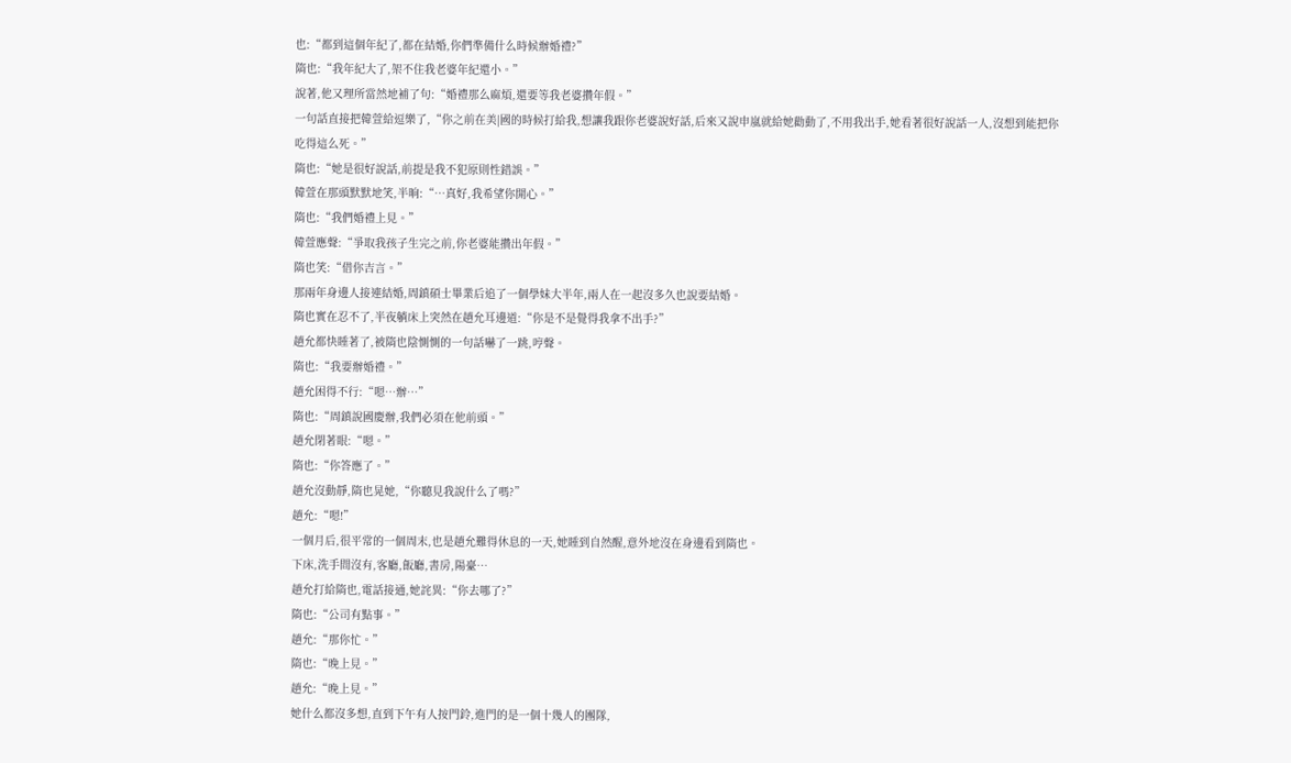也:“都到這個年紀了,都在結婚,你們準備什么時候辦婚禮?”
隋也:“我年紀大了,架不住我老婆年紀還小。”
說著,他又理所當然地補了句:“婚禮那么麻煩,還要等我老婆攢年假。”
一句話直接把韓萱給逗樂了,“你之前在美|國的時候打給我,想讓我跟你老婆說好話,后來又說申嵐就給她勸動了,不用我出手,她看著很好說話一人,沒想到能把你吃得這么死。”
隋也:“她是很好說話,前提是我不犯原則性錯誤。”
韓萱在那頭默默地笑,半晌:“…真好,我希望你開心。”
隋也:“我們婚禮上見。”
韓萱應聲:“爭取我孩子生完之前,你老婆能攢出年假。”
隋也笑:“借你吉言。”
那兩年身邊人接連結婚,周鎮碩士畢業后追了一個學妹大半年,兩人在一起沒多久也說要結婚。
隋也實在忍不了,半夜躺床上突然在趙允耳邊道:“你是不是覺得我拿不出手?”
趙允都快睡著了,被隋也陰惻惻的一句話嚇了一跳,哼聲。
隋也:“我要辦婚禮。”
趙允困得不行:“嗯…辦…”
隋也:“周鎮說國慶辦,我們必須在他前頭。”
趙允閉著眼:“嗯。”
隋也:“你答應了。”
趙允沒動靜,隋也晃她,“你聽見我說什么了嗎?”
趙允:“嗯!”
一個月后,很平常的一個周末,也是趙允難得休息的一天,她睡到自然醒,意外地沒在身邊看到隋也。
下床,洗手間沒有,客廳,飯廳,書房,陽臺…
趙允打給隋也,電話接通,她詫異:“你去哪了?”
隋也:“公司有點事。”
趙允:“那你忙。”
隋也:“晚上見。”
趙允:“晚上見。”
她什么都沒多想,直到下午有人按門鈴,進門的是一個十幾人的團隊,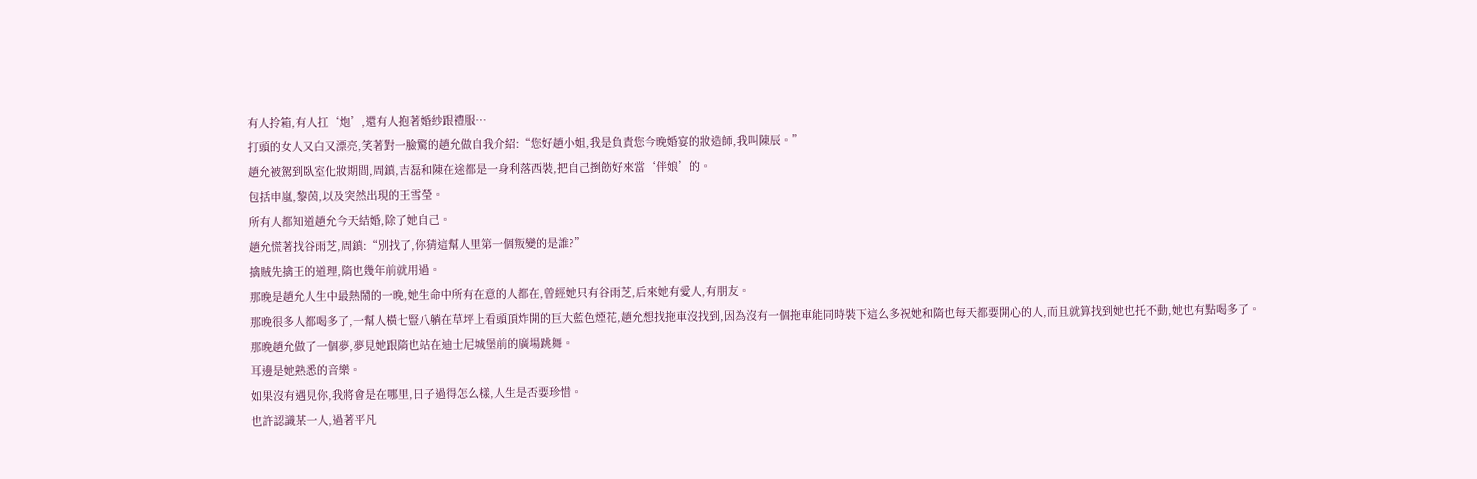有人拎箱,有人扛‘炮’,還有人抱著婚紗跟禮服…
打頭的女人又白又漂亮,笑著對一臉驚的趙允做自我介紹:“您好趙小姐,我是負責您今晚婚宴的妝造師,我叫陳辰。”
趙允被駕到臥室化妝期間,周鎮,吉磊和陳在途都是一身利落西裝,把自己捯飭好來當‘伴娘’的。
包括申嵐,黎茵,以及突然出現的王雪瑩。
所有人都知道趙允今天結婚,除了她自己。
趙允慌著找谷雨芝,周鎮:“別找了,你猜這幫人里第一個叛變的是誰?”
擒賊先擒王的道理,隋也幾年前就用過。
那晚是趙允人生中最熱鬧的一晚,她生命中所有在意的人都在,曾經她只有谷雨芝,后來她有愛人,有朋友。
那晚很多人都喝多了,一幫人橫七豎八躺在草坪上看頭頂炸開的巨大藍色煙花,趙允想找拖車沒找到,因為沒有一個拖車能同時裝下這么多祝她和隋也每天都要開心的人,而且就算找到她也托不動,她也有點喝多了。
那晚趙允做了一個夢,夢見她跟隋也站在迪士尼城堡前的廣場跳舞。
耳邊是她熟悉的音樂。
如果沒有遇見你,我將會是在哪里,日子過得怎么樣,人生是否要珍惜。
也許認識某一人,過著平凡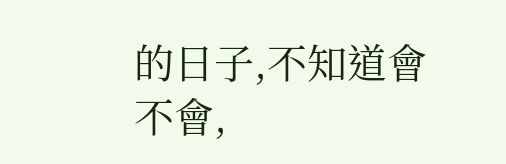的日子,不知道會不會,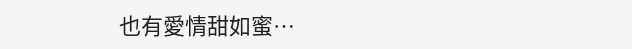也有愛情甜如蜜…